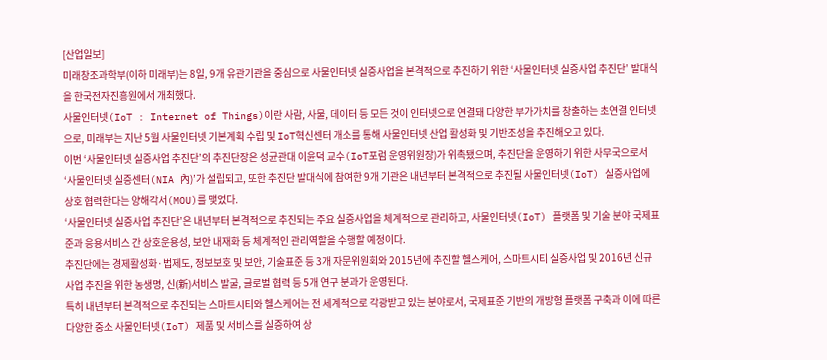[산업일보]
미래창조과학부(이하 미래부)는 8일, 9개 유관기관을 중심으로 사물인터넷 실증사업을 본격적으로 추진하기 위한 ‘사물인터넷 실증사업 추진단’ 발대식을 한국전자진흥원에서 개최했다.
사물인터넷(IoT : Internet of Things)이란 사람, 사물, 데이터 등 모든 것이 인터넷으로 연결돼 다양한 부가가치를 창출하는 초연결 인터넷으로, 미래부는 지난 5월 사물인터넷 기본계획 수립 및 IoT혁신센터 개소를 통해 사물인터넷 산업 활성화 및 기반조성을 추진해오고 있다.
이번 ‘사물인터넷 실증사업 추진단’의 추진단장은 성균관대 이윤덕 교수(IoT포럼 운영위원장)가 위촉됐으며, 추진단을 운영하기 위한 사무국으로서 ‘사물인터넷 실증센터(NIA 內)’가 설립되고, 또한 추진단 발대식에 참여한 9개 기관은 내년부터 본격적으로 추진될 사물인터넷(IoT) 실증사업에 상호 협력한다는 양해각서(MOU)를 맺었다.
‘사물인터넷 실증사업 추진단’은 내년부터 본격적으로 추진되는 주요 실증사업을 체계적으로 관리하고, 사물인터넷(IoT) 플랫폼 및 기술 분야 국제표준과 응용서비스 간 상호운용성, 보안 내재화 등 체계적인 관리역할을 수행할 예정이다.
추진단에는 경제활성화·법제도, 정보보호 및 보안, 기술표준 등 3개 자문위원회와 2015년에 추진할 헬스케어, 스마트시티 실증사업 및 2016년 신규사업 추진을 위한 농생명, 신(新)서비스 발굴, 글로벌 협력 등 5개 연구 분과가 운영된다.
특히 내년부터 본격적으로 추진되는 스마트시티와 헬스케어는 전 세계적으로 각광받고 있는 분야로서, 국제표준 기반의 개방형 플랫폼 구축과 이에 따른 다양한 중소 사물인터넷(IoT) 제품 및 서비스를 실증하여 상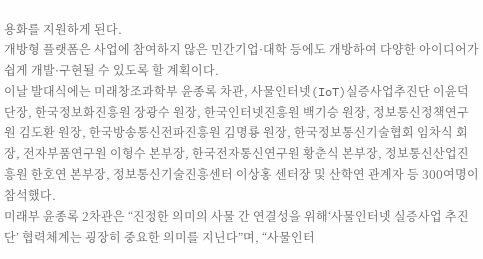용화를 지원하게 된다.
개방형 플랫폼은 사업에 참여하지 않은 민간기업·대학 등에도 개방하여 다양한 아이디어가 쉽게 개발·구현될 수 있도록 할 계획이다.
이날 발대식에는 미래창조과학부 윤종록 차관, 사물인터넷(IoT)실증사업추진단 이윤덕 단장, 한국정보화진흥원 장광수 원장, 한국인터넷진흥원 백기승 원장, 정보통신정책연구원 김도환 원장, 한국방송통신전파진흥원 김명룡 원장, 한국정보통신기술협회 임차식 회장, 전자부품연구원 이형수 본부장, 한국전자통신연구원 황춘식 본부장, 정보통신산업진흥원 한호연 본부장, 정보통신기술진흥센터 이상홍 센터장 및 산학연 관계자 등 300여명이 참석했다.
미래부 윤종록 2차관은 “진정한 의미의 사물 간 연결성을 위해‘사물인터넷 실증사업 추진단’ 협력체계는 굉장히 중요한 의미를 지닌다”며, “사물인터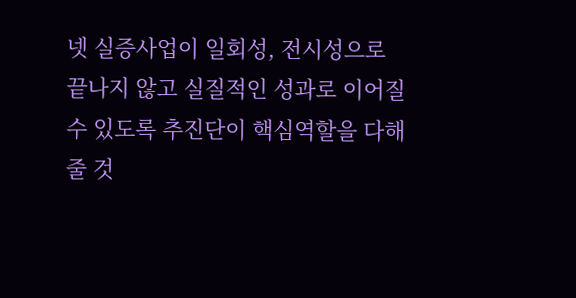넷 실증사업이 일회성, 전시성으로 끝나지 않고 실질적인 성과로 이어질 수 있도록 추진단이 핵심역할을 다해줄 것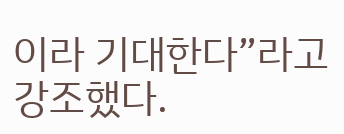이라 기대한다”라고 강조했다.